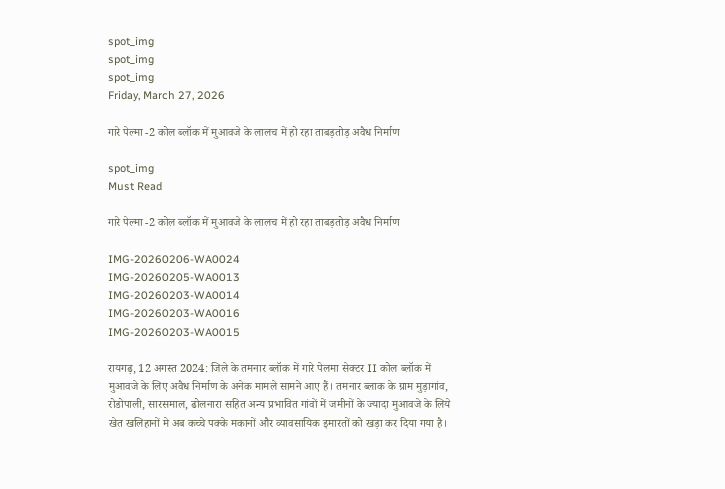spot_img
spot_img
spot_img
Friday, March 27, 2026

गारे पेल्मा -2 कोल ब्लॉक में मुआवजे के लालच में हो रहा ताबड़तोड़ अवैध निर्माण

spot_img
Must Read

गारे पेल्मा -2 कोल ब्लॉक में मुआवजे के लालच में हो रहा ताबड़तोड़ अवैध निर्माण

IMG-20260206-WA0024
IMG-20260205-WA0013
IMG-20260203-WA0014
IMG-20260203-WA0016
IMG-20260203-WA0015

रायगढ़, 12 अगस्त 2024: जिले के तमनार ब्लॉक में गारे पेलमा सेक्टर II कोल ब्लॉक में मुआवजे के लिए अवैध निर्माण के अनेक मामले सामने आए हैं। तमनार ब्लाक के ग्राम मुड़ागांव, रोडोपाली, सारसमाल, ढोलनारा सहित अन्य प्रभावित गांवों में जमीनों के ज्यादा मुआवजे के लिये खेत खलिहानों मे अब कच्चे पक्के मकानों और व्यावसायिक इमारतों को खड़ा कर दिया गया है।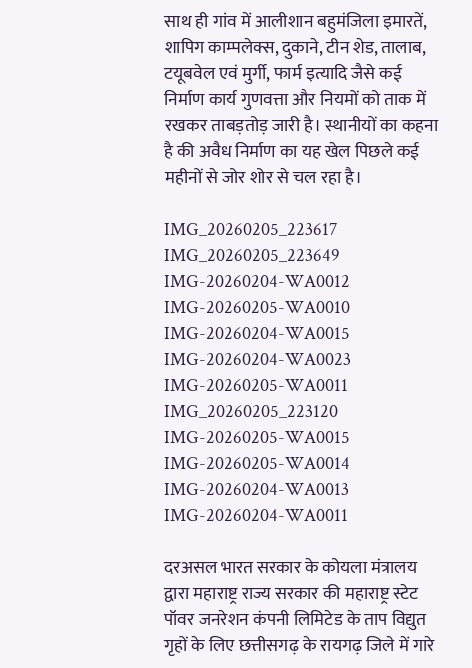साथ ही गांव में आलीशान बहुमंजिला इमारतें, शापिग काम्पलेक्स, दुकाने, टीन शेड, तालाब, टयूबवेल एवं मुर्गी, फार्म इत्यादि जैसे कई निर्माण कार्य गुणवत्ता और नियमों को ताक में रखकर ताबड़तोड़ जारी है। स्थानीयों का कहना है की अवैध निर्माण का यह खेल पिछले कई महीनों से जोर शोर से चल रहा है।

IMG_20260205_223617
IMG_20260205_223649
IMG-20260204-WA0012
IMG-20260205-WA0010
IMG-20260204-WA0015
IMG-20260204-WA0023
IMG-20260205-WA0011
IMG_20260205_223120
IMG-20260205-WA0015
IMG-20260205-WA0014
IMG-20260204-WA0013
IMG-20260204-WA0011

दरअसल भारत सरकार के कोयला मंत्रालय द्वारा महाराष्ट्र राज्य सरकार की महाराष्ट्र स्टेट पॉवर जनरेशन कंपनी लिमिटेड के ताप विद्युत गृहों के लिए छत्तीसगढ़ के रायगढ़ जिले में गारे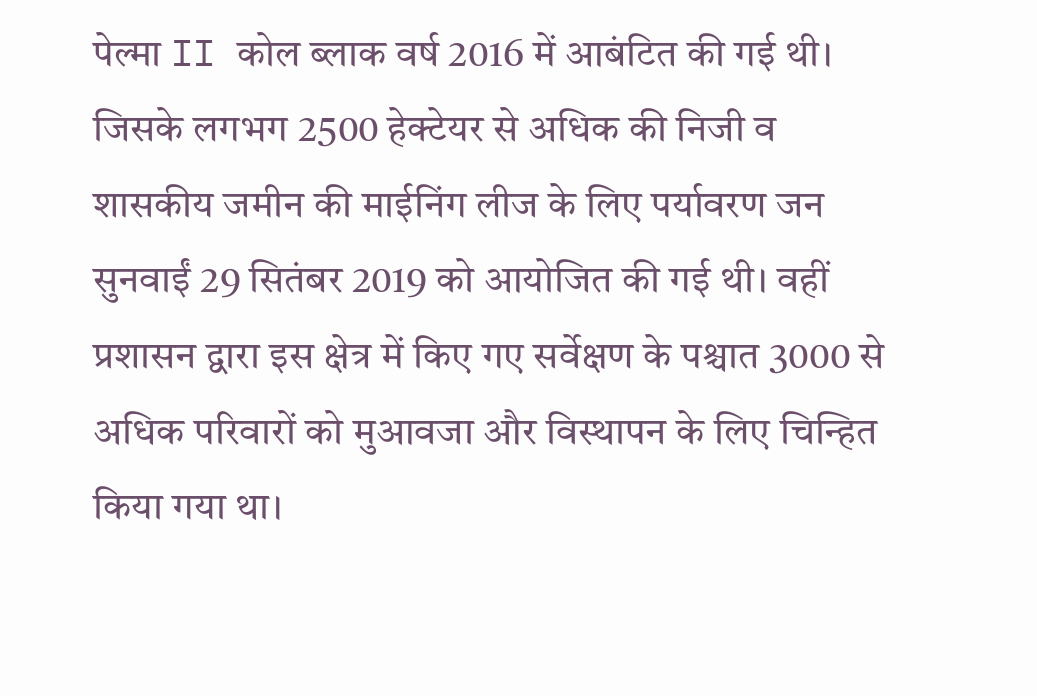पेल्मा II कोल ब्लाक वर्ष 2016 में आबंटित की गई थी। जिसके लगभग 2500 हेक्टेयर से अधिक की निजी व शासकीय जमीन की माईनिंग लीज के लिए पर्यावरण जन सुनवाईं 29 सितंबर 2019 को आयोजित की गई थी। वहीं प्रशासन द्वारा इस क्षेत्र में किए गए सर्वेक्षण के पश्चात 3000 से अधिक परिवारों को मुआवजा और विस्थापन के लिए चिन्हित किया गया था।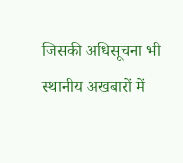जिसकी अधिसूचना भी स्थानीय अखबारों में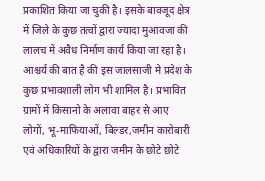प्रकाशित किया जा चुकी है। इसके बावजूद क्षेत्र में जिले के कुछ तत्वों द्वारा ज्यादा मुआवजा की लालच में अवैध निर्माण कार्य किया जा रहा है। आश्चर्य की बात है की इस जालसाजी मे प्रदेश के कुछ प्रभावशाली लोग भी शामिल है। प्रभावित ग्रामों में किसानो के अलावा बाहर से आए लोगों, भू-माफियाओं, बिल्डर,जमीन कारोबारी एवं अधिकारियों के द्वारा जमीन के छोटे छोटे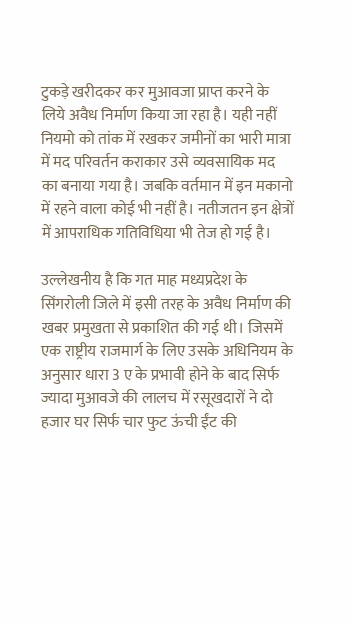टुकड़े खरीदकर कर मुआवजा प्राप्त करने के लिये अवैध निर्माण किया जा रहा है। यही नहीं नियमो को तांक में रखकर जमीनों का भारी मात्रा में मद परिवर्तन कराकार उसे व्यवसायिक मद का बनाया गया है। जबकि वर्तमान में इन मकानो में रहने वाला कोई भी नहीं है। नतीजतन इन क्षेत्रों में आपराधिक गतिविधिया भी तेज हो गई है।

उल्लेखनीय है कि गत माह मध्यप्रदेश के सिंगरोली जिले में इसी तरह के अवैध निर्माण की खबर प्रमुखता से प्रकाशित की गई थी। जिसमें एक राष्ट्रीय राजमार्ग के लिए उसके अधिनियम के अनुसार धारा 3 ए के प्रभावी होने के बाद सिर्फ ज्यादा मुआवजे की लालच में रसूखदारों ने दो हजार घर सिर्फ चार फुट ऊंची ईंट की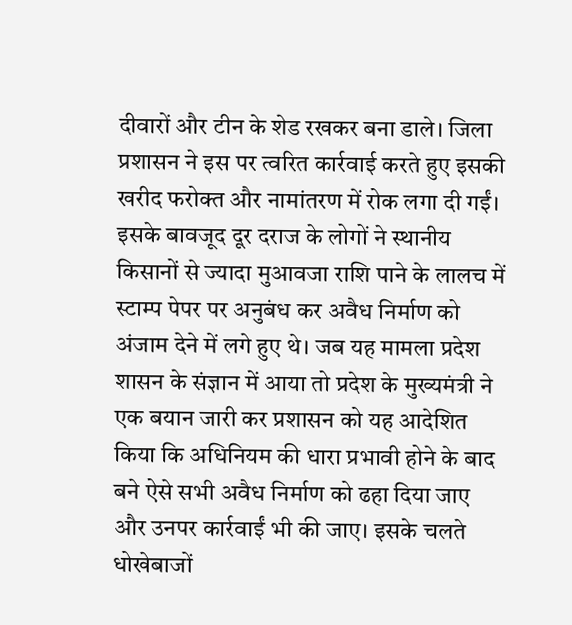दीवारों और टीन के शेड रखकर बना डाले। जिला प्रशासन ने इस पर त्वरित कार्रवाई करते हुए इसकी खरीद फरोक्त और नामांतरण में रोक लगा दी गईं। इसके बावजूद दूर दराज के लोगों ने स्थानीय किसानों से ज्यादा मुआवजा राशि पाने के लालच में स्टाम्प पेपर पर अनुबंध कर अवैध निर्माण को अंजाम देने में लगे हुए थे। जब यह मामला प्रदेश शासन के संज्ञान में आया तो प्रदेश के मुख्यमंत्री ने एक बयान जारी कर प्रशासन को यह आदेशित किया कि अधिनियम की धारा प्रभावी होने के बाद बने ऐसे सभी अवैध निर्माण को ढहा दिया जाए और उनपर कार्रवाईं भी की जाए। इसके चलते धोखेबाजों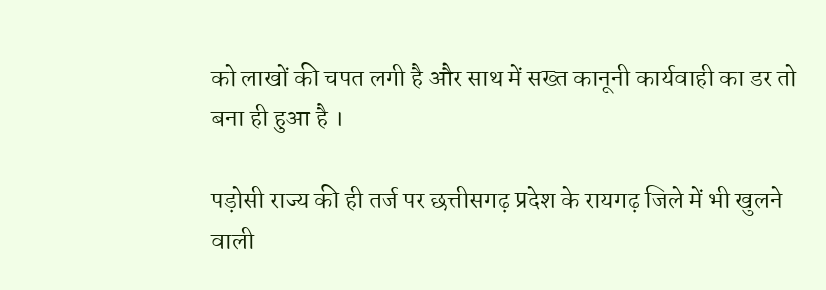को लाखों की चपत लगी है और साथ में सख्त कानूनी कार्यवाही का डर तो बना ही हुआ है ।

पड़ोसी राज्य की ही तर्ज पर छत्तीसगढ़ प्रदेश के रायगढ़ जिले में भी खुलने वाली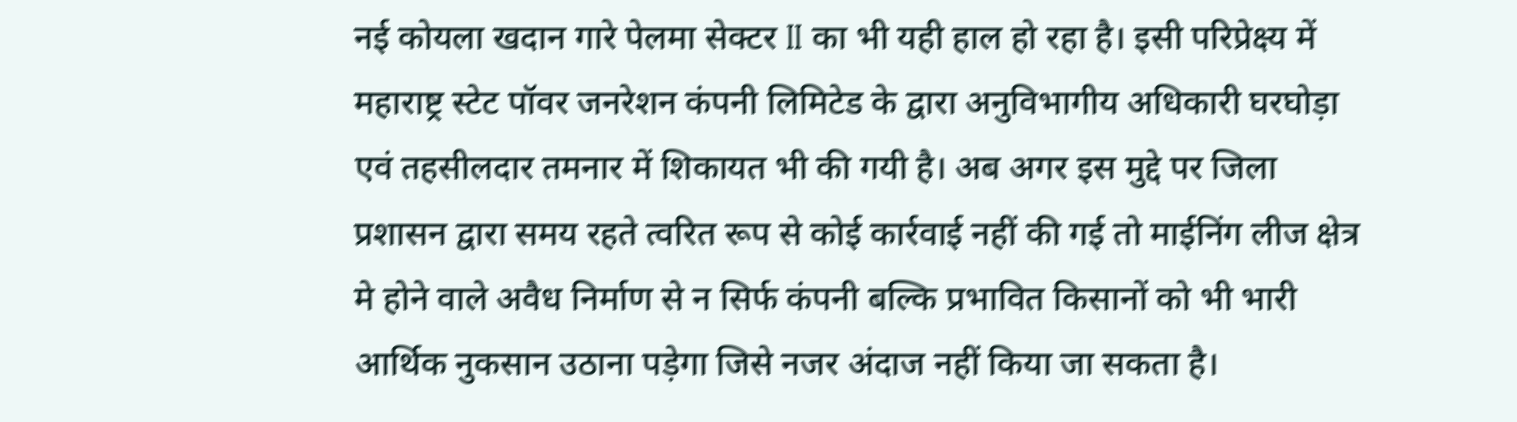नई कोयला खदान गारे पेलमा सेक्टर II का भी यही हाल हो रहा है। इसी परिप्रेक्ष्य में महाराष्ट्र स्टेट पॉवर जनरेशन कंपनी लिमिटेड के द्वारा अनुविभागीय अधिकारी घरघोड़ा एवं तहसीलदार तमनार में शिकायत भी की गयी है। अब अगर इस मुद्दे पर जिला प्रशासन द्वारा समय रहते त्वरित रूप से कोई कार्रवाई नहीं की गई तो माईनिंग लीज क्षेत्र मे होने वाले अवैध निर्माण से न सिर्फ कंपनी बल्कि प्रभावित किसानों को भी भारी आर्थिक नुकसान उठाना पड़ेगा जिसे नजर अंदाज नहीं किया जा सकता है।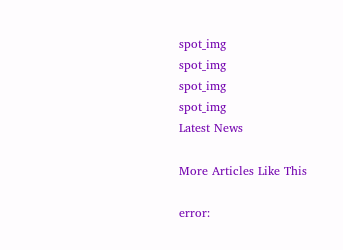spot_img
spot_img
spot_img
spot_img
Latest News

More Articles Like This

error: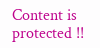Content is protected !!